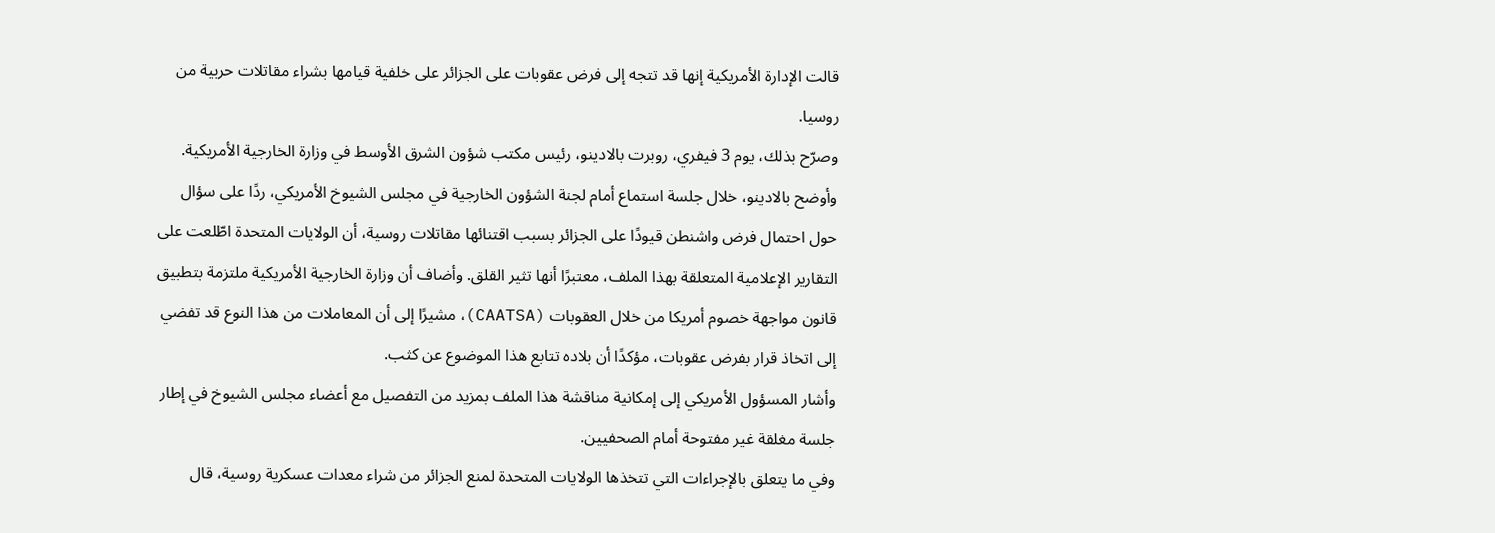قالت الإدارة الأمريكية إنها قد تتجه إلى فرض عقوبات على الجزائر على خلفية قيامها بشراء مقاتلات حربية من روسيا.
وصرّح بذلك، يوم 3 فيفري، روبرت بالادينو، رئيس مكتب شؤون الشرق الأوسط في وزارة الخارجية الأمريكية.
وأوضح بالادينو، خلال جلسة استماع أمام لجنة الشؤون الخارجية في مجلس الشيوخ الأمريكي، ردًا على سؤال حول احتمال فرض واشنطن قيودًا على الجزائر بسبب اقتنائها مقاتلات روسية، أن الولايات المتحدة اطّلعت على التقارير الإعلامية المتعلقة بهذا الملف، معتبرًا أنها تثير القلق. وأضاف أن وزارة الخارجية الأمريكية ملتزمة بتطبيق قانون مواجهة خصوم أمريكا من خلال العقوبات (CAATSA)، مشيرًا إلى أن المعاملات من هذا النوع قد تفضي إلى اتخاذ قرار بفرض عقوبات، مؤكدًا أن بلاده تتابع هذا الموضوع عن كثب.
وأشار المسؤول الأمريكي إلى إمكانية مناقشة هذا الملف بمزيد من التفصيل مع أعضاء مجلس الشيوخ في إطار جلسة مغلقة غير مفتوحة أمام الصحفيين.
وفي ما يتعلق بالإجراءات التي تتخذها الولايات المتحدة لمنع الجزائر من شراء معدات عسكرية روسية، قال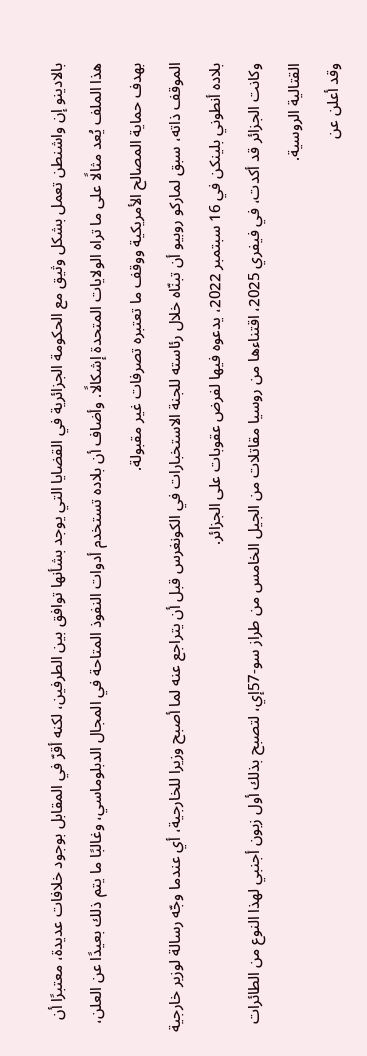بالادينو إن واشنطن تعمل بشكل وثيق مع الحكومة الجزائرية في القضايا التي يوجد بشأنها توافق بين الطرفين، لكنه أقرّ في المقابل بوجود خلافات عديدة، معتبرًا أن هذا الملف يُعد مثالًا على ما تراه الولايات المتحدة إشكالًا. وأضاف أن بلاده تستخدم أدوات النفوذ المتاحة في المجال الدبلوماسي، وغالبًا ما يتم ذلك بعيدًا عن العلن، بهدف حماية المصالح الأمريكية ووقف ما تعتبره تصرفات غير مقبولة.
الموقف ذاته، سبق لماركو روبيو أن تبنّاه خلال رئاسته للجنة الاستخبارات في الكونغرس قبل أن يتراجع عنه لما أصبح وزيرا للخارجية، أي عندما وجّه رسالة لوزير خارجية بلاده أنطوني بلينكن في 16 سبتمبر 2022، يدعوه فيها لفرض عقوبات على الجزائر.
وكانت الجزائر قد أكدت، في فيفري 2025، اقتناءها من روسيا مقاتلات من الجيل الخامس من طراز سو-57إي، لتصبح بذلك أول زبون أجنبي لهذا النوع من الطائرات القتالية الروسية.
وقد أعلن عن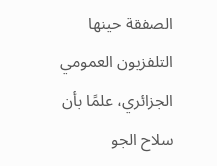الصفقة حينها التلفزيون العمومي الجزائري، علمًا بأن سلاح الجو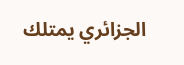الجزائري يمتلك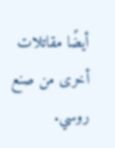أيضًا مقاتلات أخرى من صنع روسي.